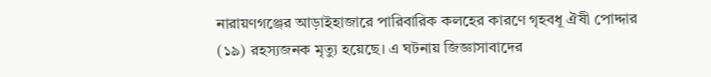নারায়ণগঞ্জের আড়াইহাজারে পারিবারিক কলহের কারণে গৃহবধূ ঐষী পোদ্দার (১৯) রহস্যজনক মৃত্যু হয়েছে। এ ঘটনায় জিজ্ঞাসাবাদের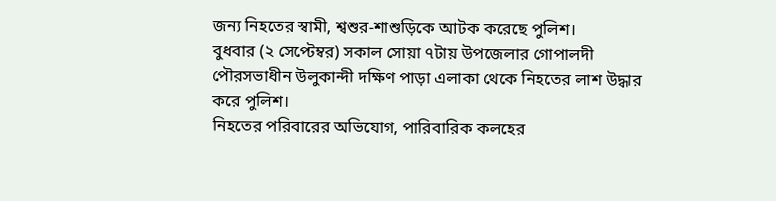জন্য নিহতের স্বামী, শ্বশুর-শাশুড়িকে আটক করেছে পুলিশ।
বুধবার (২ সেপ্টেম্বর) সকাল সোয়া ৭টায় উপজেলার গোপালদী পৌরসভাধীন উলুকান্দী দক্ষিণ পাড়া এলাকা থেকে নিহতের লাশ উদ্ধার করে পুলিশ।
নিহতের পরিবারের অভিযোগ, পারিবারিক কলহের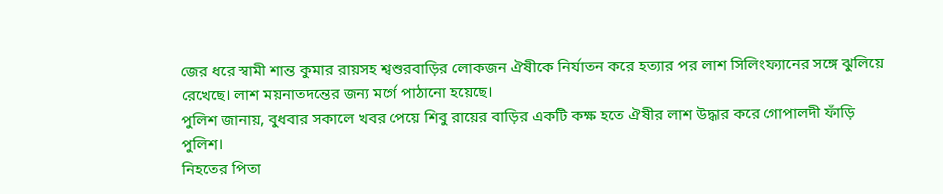জের ধরে স্বামী শান্ত কুমার রায়সহ শ্বশুরবাড়ির লোকজন ঐষীকে নির্যাতন করে হত্যার পর লাশ সিলিংফ্যানের সঙ্গে ঝুলিয়ে রেখেছে। লাশ ময়নাতদন্তের জন্য মর্গে পাঠানো হয়েছে।
পুলিশ জানায়, বুধবার সকালে খবর পেয়ে শিবু রায়ের বাড়ির একটি কক্ষ হতে ঐষীর লাশ উদ্ধার করে গোপালদী ফাঁড়ি পুলিশ।
নিহতের পিতা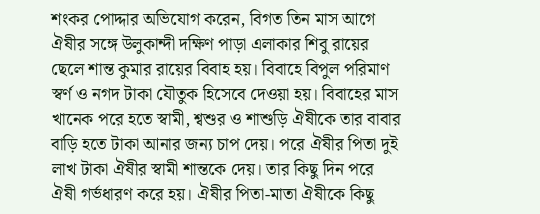শংকর পোদ্দার অভিযোগ করেন, বিগত তিন মাস আগে ঐষীর সঙ্গে উলুকান্দী দক্ষিণ পাড়া এলাকার শিবু রায়ের ছেলে শান্ত কুমার রায়ের বিবাহ হয়। বিবাহে বিপুল পরিমাণ স্বর্ণ ও নগদ টাকা যৌতুক হিসেবে দেওয়া হয়। বিবাহের মাস খানেক পরে হতে স্বামী, শ্বশুর ও শাশুড়ি ঐষীকে তার বাবার বাড়ি হতে টাকা আনার জন্য চাপ দেয়। পরে ঐষীর পিতা দুই লাখ টাকা ঐষীর স্বামী শান্তকে দেয়। তার কিছু দিন পরে ঐষী গর্ভধারণ করে হয়। ঐষীর পিতা-মাতা ঐষীকে কিছু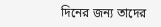দিনের জন্য তাদের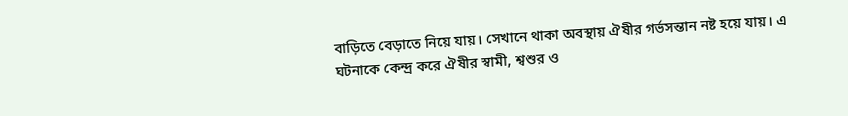বাড়িতে বেড়াতে নিয়ে যায়। সেখানে থাকা অবস্থায় ঐষীর গর্ভসন্তান নষ্ট হয়ে যায়। এ ঘটনাকে কেন্দ্র করে ঐষীর স্বামী, শ্বশুর ও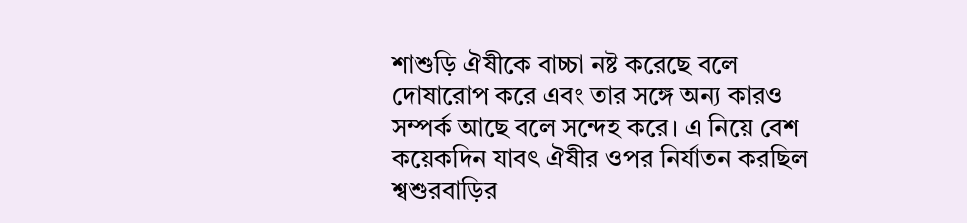শাশুড়ি ঐষীকে বাচ্চা নষ্ট করেছে বলে দোষারোপ করে এবং তার সঙ্গে অন্য কারও সম্পর্ক আছে বলে সন্দেহ করে। এ নিয়ে বেশ কয়েকদিন যাবৎ ঐষীর ওপর নির্যাতন করছিল শ্বশুরবাড়ির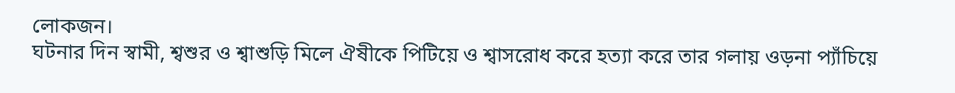লোকজন।
ঘটনার দিন স্বামী, শ্বশুর ও শ্বাশুড়ি মিলে ঐষীকে পিটিয়ে ও শ্বাসরোধ করে হত্যা করে তার গলায় ওড়না প্যাঁচিয়ে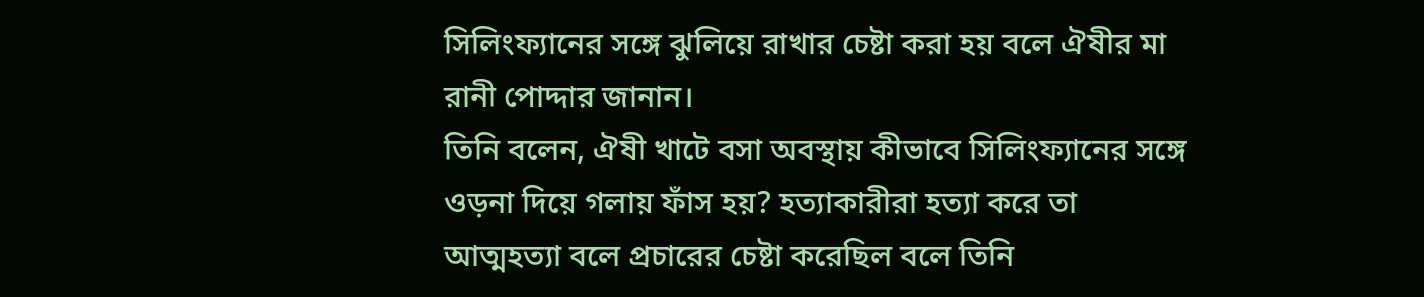সিলিংফ্যানের সঙ্গে ঝুলিয়ে রাখার চেষ্টা করা হয় বলে ঐষীর মা রানী পোদ্দার জানান।
তিনি বলেন, ঐষী খাটে বসা অবস্থায় কীভাবে সিলিংফ্যানের সঙ্গে ওড়না দিয়ে গলায় ফাঁস হয়? হত্যাকারীরা হত্যা করে তা আত্মহত্যা বলে প্রচারের চেষ্টা করেছিল বলে তিনি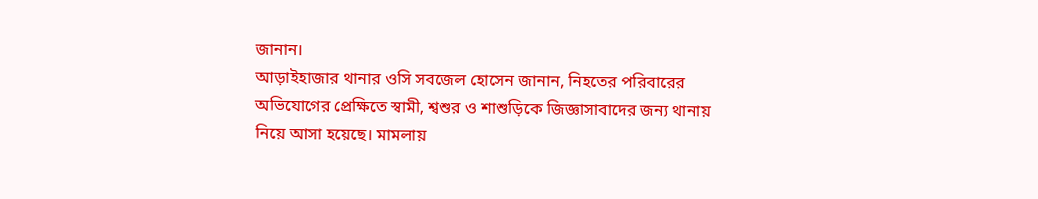জানান।
আড়াইহাজার থানার ওসি সবজেল হোসেন জানান, নিহতের পরিবারের অভিযোগের প্রেক্ষিতে স্বামী, শ্বশুর ও শাশুড়িকে জিজ্ঞাসাবাদের জন্য থানায় নিয়ে আসা হয়েছে। মামলায়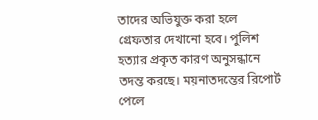তাদের অভিযুক্ত করা হলে গ্রেফতার দেখানো হবে। পুলিশ হত্যার প্রকৃত কারণ অনুসন্ধানে তদন্ত করছে। ময়নাতদন্তের রিপোর্ট পেলে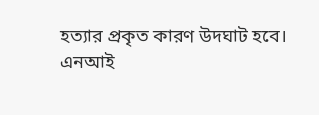হত্যার প্রকৃত কারণ উদঘাট হবে।
এনআই